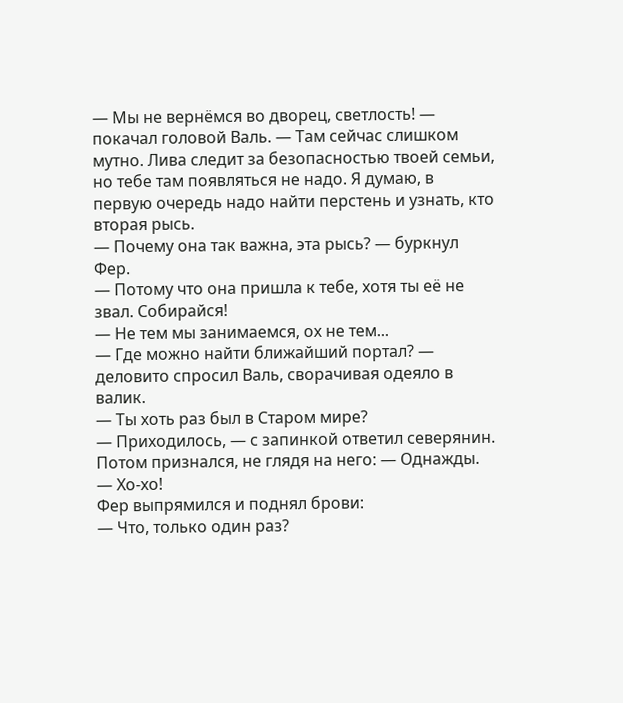— Мы не вернёмся во дворец, светлость! — покачал головой Валь. — Там сейчас слишком мутно. Лива следит за безопасностью твоей семьи, но тебе там появляться не надо. Я думаю, в первую очередь надо найти перстень и узнать, кто вторая рысь.
— Почему она так важна, эта рысь? — буркнул Фер.
— Потому что она пришла к тебе, хотя ты её не звал. Собирайся!
— Не тем мы занимаемся, ох не тем...
— Где можно найти ближайший портал? — деловито спросил Валь, сворачивая одеяло в валик.
— Ты хоть раз был в Старом мире?
— Приходилось, — с запинкой ответил северянин. Потом признался, не глядя на него: — Однажды.
— Хо-хо!
Фер выпрямился и поднял брови:
— Что, только один раз?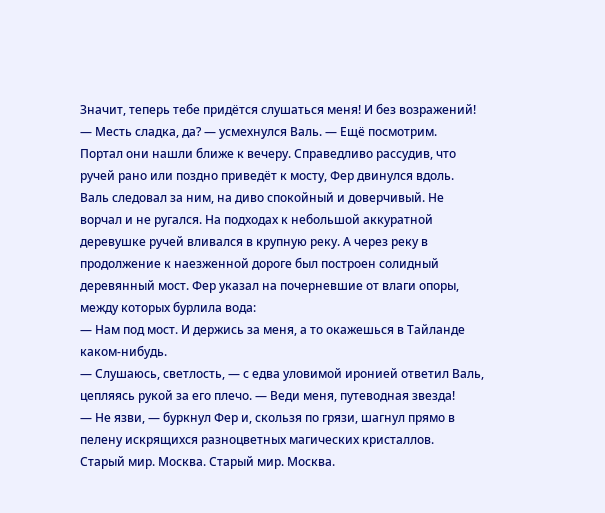Значит, теперь тебе придётся слушаться меня! И без возражений!
— Месть сладка, да? — усмехнулся Валь. — Ещё посмотрим.
Портал они нашли ближе к вечеру. Справедливо рассудив, что ручей рано или поздно приведёт к мосту, Фер двинулся вдоль. Валь следовал за ним, на диво спокойный и доверчивый. Не ворчал и не ругался. На подходах к небольшой аккуратной деревушке ручей вливался в крупную реку. А через реку в продолжение к наезженной дороге был построен солидный деревянный мост. Фер указал на почерневшие от влаги опоры, между которых бурлила вода:
— Нам под мост. И держись за меня, а то окажешься в Тайланде каком-нибудь.
— Слушаюсь, светлость, — с едва уловимой иронией ответил Валь, цепляясь рукой за его плечо. — Веди меня, путеводная звезда!
— Не язви, — буркнул Фер и, скользя по грязи, шагнул прямо в пелену искрящихся разноцветных магических кристаллов.
Старый мир. Москва. Старый мир. Москва.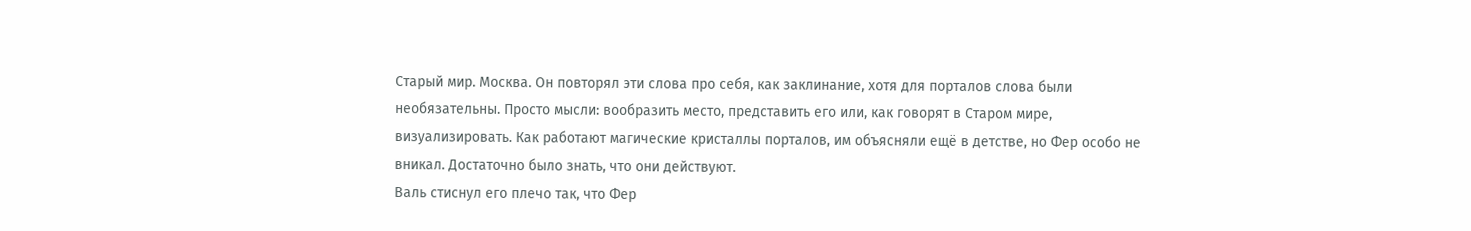Старый мир. Москва. Он повторял эти слова про себя, как заклинание, хотя для порталов слова были необязательны. Просто мысли: вообразить место, представить его или, как говорят в Старом мире, визуализировать. Как работают магические кристаллы порталов, им объясняли ещё в детстве, но Фер особо не вникал. Достаточно было знать, что они действуют.
Валь стиснул его плечо так, что Фер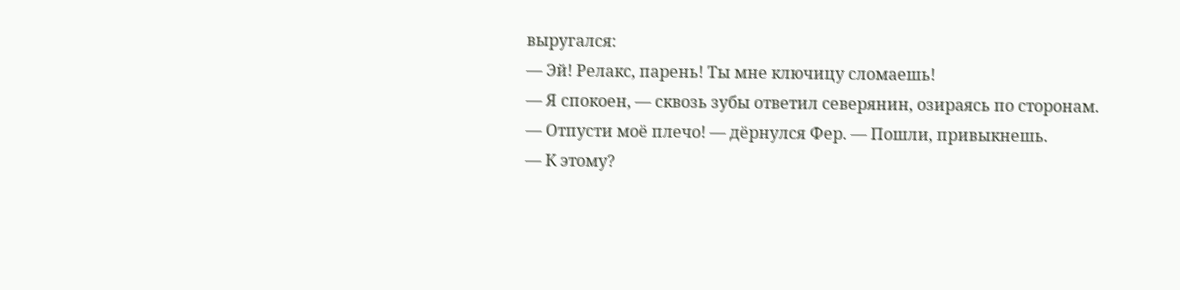выругался:
— Эй! Релакс, парень! Ты мне ключицу сломаешь!
— Я спокоен, — сквозь зубы ответил северянин, озираясь по сторонам.
— Отпусти моё плечо! — дёрнулся Фер. — Пошли, привыкнешь.
— К этому?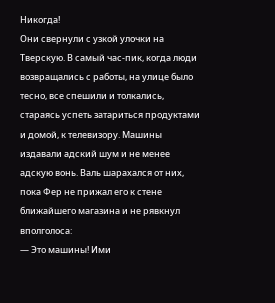Никогда!
Они свернули с узкой улочки на Тверскую. В самый час-пик, когда люди возвращались с работы, на улице было тесно, все спешили и толкались, стараясь успеть затариться продуктами и домой, к телевизору. Машины издавали адский шум и не менее адскую вонь. Валь шарахался от них, пока Фер не прижал его к стене ближайшего магазина и не рявкнул вполголоса:
— Это машины! Ими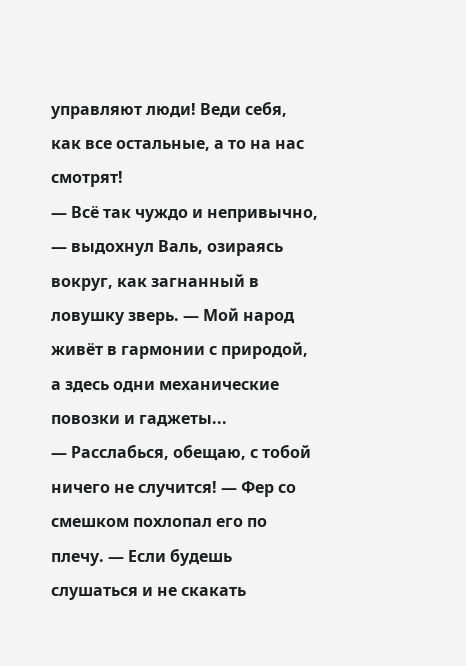управляют люди! Веди себя, как все остальные, а то на нас смотрят!
— Всё так чуждо и непривычно, — выдохнул Валь, озираясь вокруг, как загнанный в ловушку зверь. — Мой народ живёт в гармонии с природой, а здесь одни механические повозки и гаджеты...
— Расслабься, обещаю, с тобой ничего не случится! — Фер со смешком похлопал его по плечу. — Если будешь слушаться и не скакать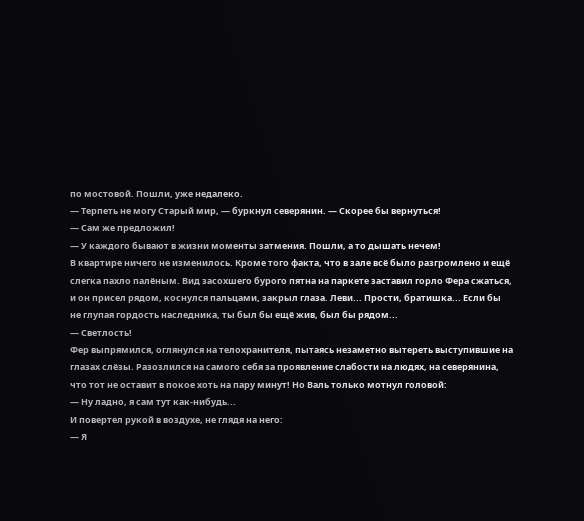по мостовой. Пошли, уже недалеко.
— Терпеть не могу Старый мир, — буркнул северянин. — Скорее бы вернуться!
— Сам же предложил!
— У каждого бывают в жизни моменты затмения. Пошли, а то дышать нечем!
В квартире ничего не изменилось. Кроме того факта, что в зале всё было разгромлено и ещё слегка пахло палёным. Вид засохшего бурого пятна на паркете заставил горло Фера сжаться, и он присел рядом, коснулся пальцами, закрыл глаза. Леви... Прости, братишка... Если бы не глупая гордость наследника, ты был бы ещё жив, был бы рядом...
— Светлость!
Фер выпрямился, оглянулся на телохранителя, пытаясь незаметно вытереть выступившие на глазах слёзы. Разозлился на самого себя за проявление слабости на людях, на северянина, что тот не оставит в покое хоть на пару минут! Но Валь только мотнул головой:
— Ну ладно, я сам тут как-нибудь...
И повертел рукой в воздухе, не глядя на него:
— Я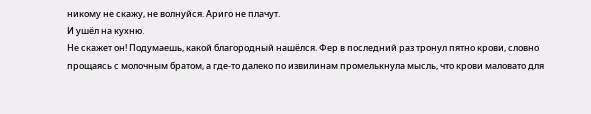никому не скажу, не волнуйся. Ариго не плачут.
И ушёл на кухню.
Не скажет он! Подумаешь, какой благородный нашёлся. Фер в последний раз тронул пятно крови, словно прощаясь с молочным братом, а где-то далеко по извилинам промелькнула мысль, что крови маловато для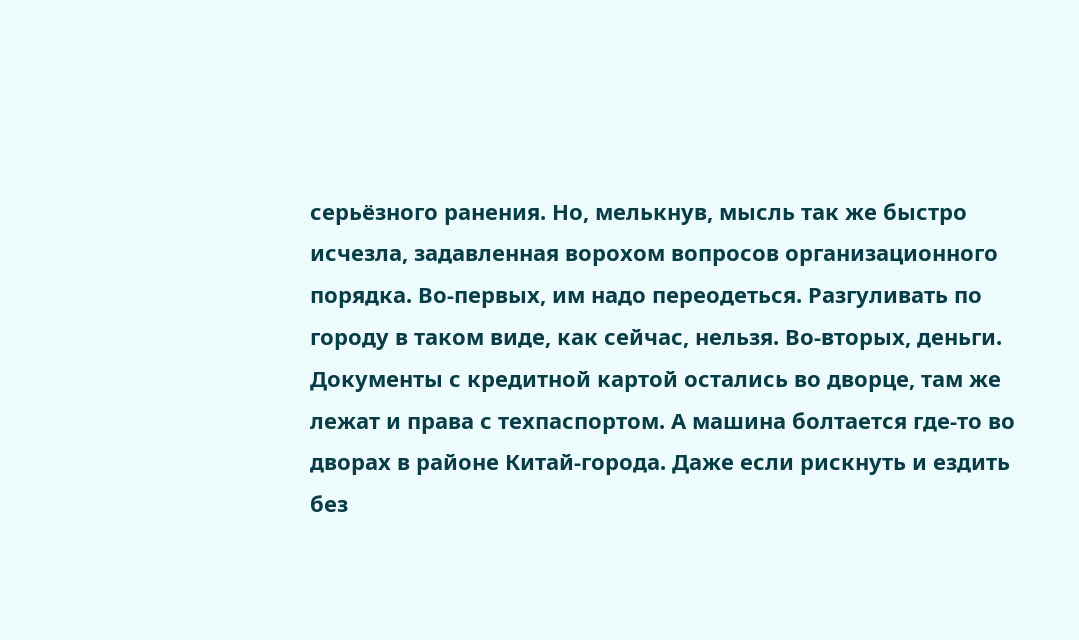серьёзного ранения. Но, мелькнув, мысль так же быстро исчезла, задавленная ворохом вопросов организационного порядка. Во-первых, им надо переодеться. Разгуливать по городу в таком виде, как сейчас, нельзя. Во-вторых, деньги. Документы с кредитной картой остались во дворце, там же лежат и права с техпаспортом. А машина болтается где-то во дворах в районе Китай-города. Даже если рискнуть и ездить без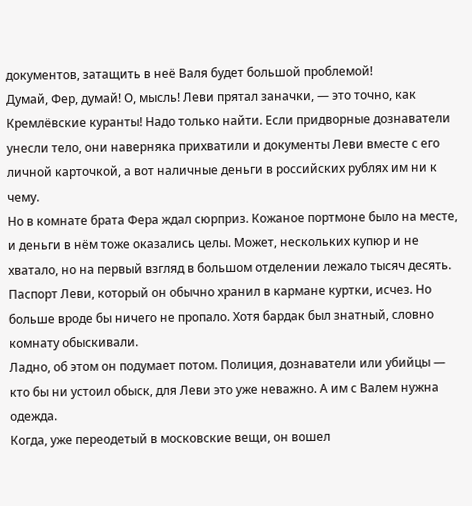документов, затащить в неё Валя будет большой проблемой!
Думай, Фер, думай! О, мысль! Леви прятал заначки, — это точно, как Кремлёвские куранты! Надо только найти. Если придворные дознаватели унесли тело, они наверняка прихватили и документы Леви вместе с его личной карточкой, а вот наличные деньги в российских рублях им ни к чему.
Но в комнате брата Фера ждал сюрприз. Кожаное портмоне было на месте, и деньги в нём тоже оказались целы. Может, нескольких купюр и не хватало, но на первый взгляд в большом отделении лежало тысяч десять. Паспорт Леви, который он обычно хранил в кармане куртки, исчез. Но больше вроде бы ничего не пропало. Хотя бардак был знатный, словно комнату обыскивали.
Ладно, об этом он подумает потом. Полиция, дознаватели или убийцы — кто бы ни устоил обыск, для Леви это уже неважно. А им с Валем нужна одежда.
Когда, уже переодетый в московские вещи, он вошел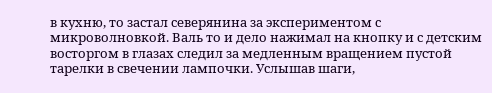в кухню, то застал северянина за экспериментом с микроволновкой. Валь то и дело нажимал на кнопку и с детским восторгом в глазах следил за медленным вращением пустой тарелки в свечении лампочки. Услышав шаги,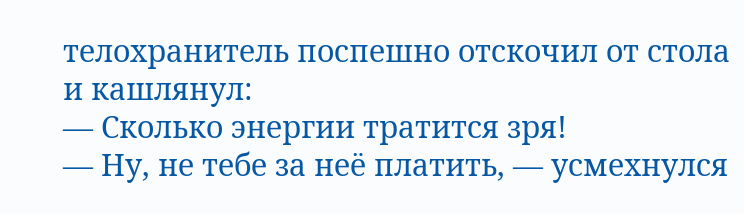телохранитель поспешно отскочил от стола и кашлянул:
— Сколько энергии тратится зря!
— Ну, не тебе за неё платить, — усмехнулся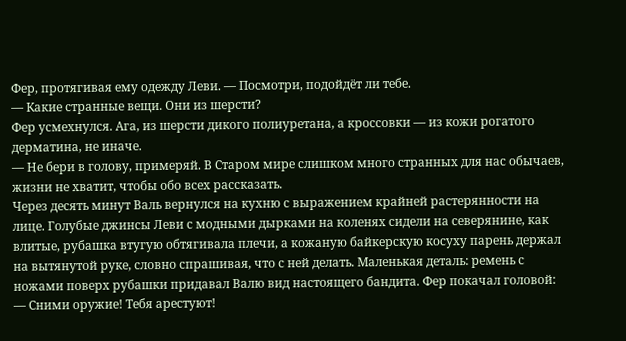Фер, протягивая ему одежду Леви. — Посмотри, подойдёт ли тебе.
— Какие странные вещи. Они из шерсти?
Фер усмехнулся. Ага, из шерсти дикого полиуретана, а кроссовки — из кожи рогатого дерматина, не иначе.
— Не бери в голову, примеряй. В Старом мире слишком много странных для нас обычаев, жизни не хватит, чтобы обо всех рассказать.
Через десять минут Валь вернулся на кухню с выражением крайней растерянности на лице. Голубые джинсы Леви с модными дырками на коленях сидели на северянине, как влитые, рубашка втугую обтягивала плечи, а кожаную байкерскую косуху парень держал на вытянутой руке, словно спрашивая, что с ней делать. Маленькая деталь: ремень с ножами поверх рубашки придавал Валю вид настоящего бандита. Фер покачал головой:
— Сними оружие! Тебя арестуют!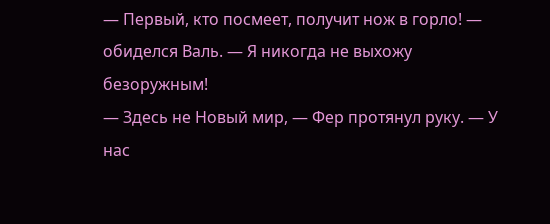— Первый, кто посмеет, получит нож в горло! — обиделся Валь. — Я никогда не выхожу безоружным!
— Здесь не Новый мир, — Фер протянул руку. — У нас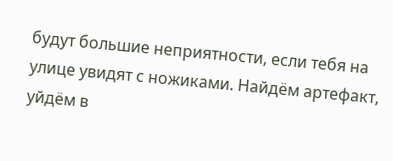будут большие неприятности, если тебя на улице увидят с ножиками. Найдём артефакт, уйдём в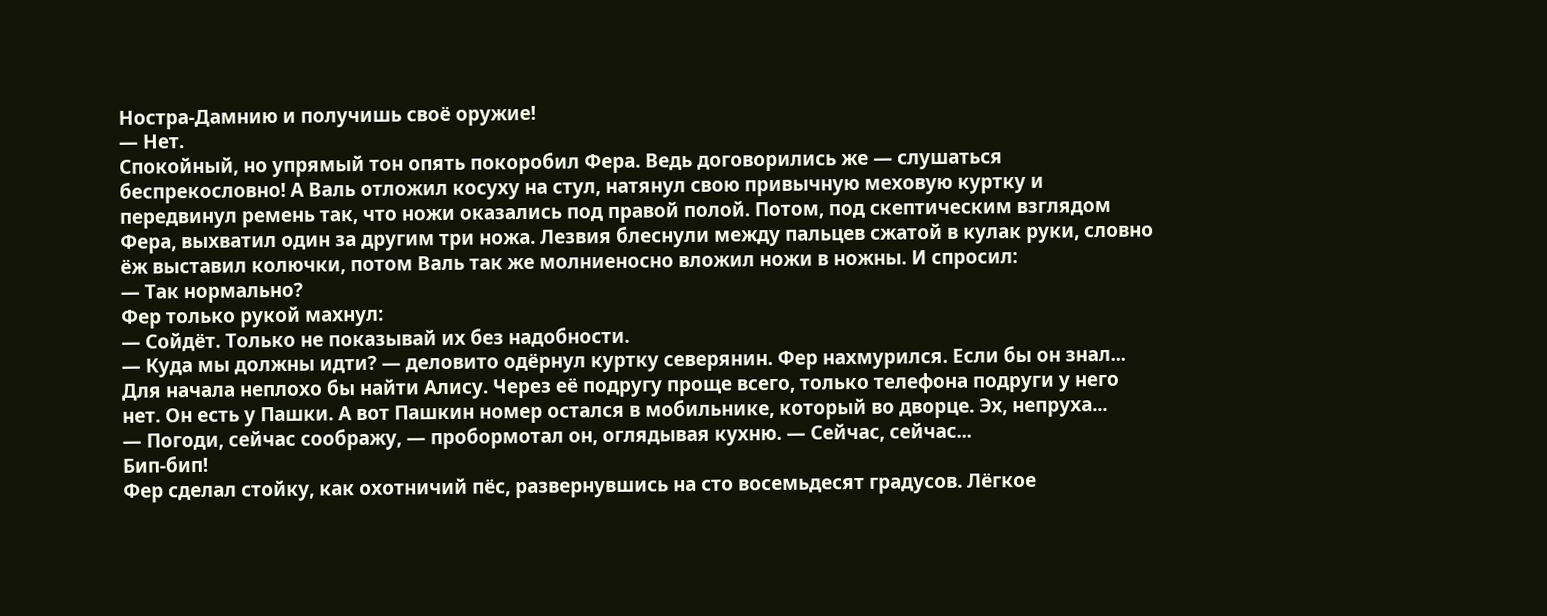Ностра-Дамнию и получишь своё оружие!
— Нет.
Спокойный, но упрямый тон опять покоробил Фера. Ведь договорились же — слушаться беспрекословно! А Валь отложил косуху на стул, натянул свою привычную меховую куртку и передвинул ремень так, что ножи оказались под правой полой. Потом, под скептическим взглядом Фера, выхватил один за другим три ножа. Лезвия блеснули между пальцев сжатой в кулак руки, словно ёж выставил колючки, потом Валь так же молниеносно вложил ножи в ножны. И спросил:
— Так нормально?
Фер только рукой махнул:
— Сойдёт. Только не показывай их без надобности.
— Куда мы должны идти? — деловито одёрнул куртку северянин. Фер нахмурился. Если бы он знал... Для начала неплохо бы найти Алису. Через её подругу проще всего, только телефона подруги у него нет. Он есть у Пашки. А вот Пашкин номер остался в мобильнике, который во дворце. Эх, непруха...
— Погоди, сейчас соображу, — пробормотал он, оглядывая кухню. — Сейчас, сейчас...
Бип-бип!
Фер сделал стойку, как охотничий пёс, развернувшись на сто восемьдесят градусов. Лёгкое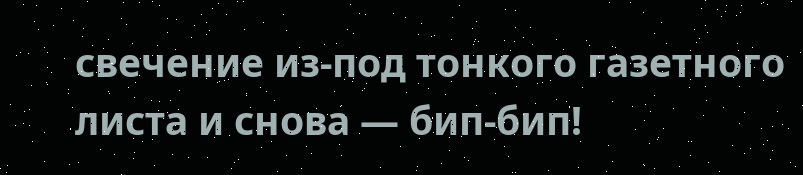свечение из-под тонкого газетного листа и снова — бип-бип!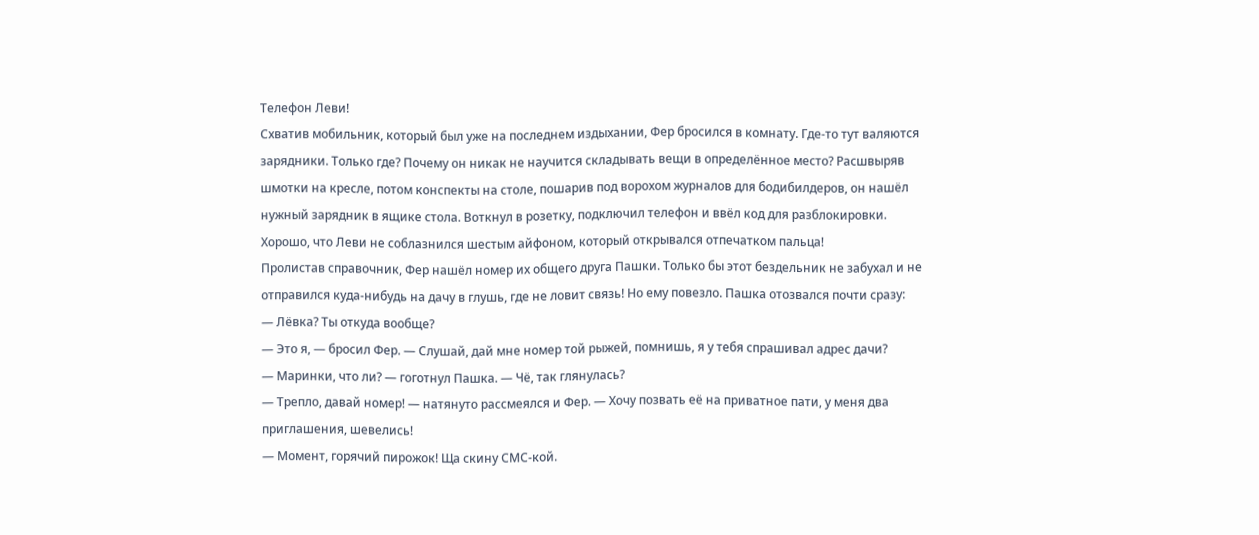Телефон Леви!
Схватив мобильник, который был уже на последнем издыхании, Фер бросился в комнату. Где-то тут валяются зарядники. Только где? Почему он никак не научится складывать вещи в определённое место? Расшвыряв шмотки на кресле, потом конспекты на столе, пошарив под ворохом журналов для бодибилдеров, он нашёл нужный зарядник в ящике стола. Воткнул в розетку, подключил телефон и ввёл код для разблокировки. Хорошо, что Леви не соблазнился шестым айфоном, который открывался отпечатком пальца!
Пролистав справочник, Фер нашёл номер их общего друга Пашки. Только бы этот бездельник не забухал и не отправился куда-нибудь на дачу в глушь, где не ловит связь! Но ему повезло. Пашка отозвался почти сразу:
— Лёвка? Ты откуда вообще?
— Это я, — бросил Фер. — Слушай, дай мне номер той рыжей, помнишь, я у тебя спрашивал адрес дачи?
— Маринки, что ли? — гоготнул Пашка. — Чё, так глянулась?
— Трепло, давай номер! — натянуто рассмеялся и Фер. — Хочу позвать её на приватное пати, у меня два приглашения, шевелись!
— Момент, горячий пирожок! Ща скину СМС-кой.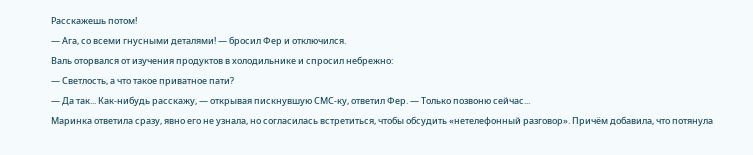Расскажешь потом!
— Ага, со всеми гнусными деталями! — бросил Фер и отключился.
Валь оторвался от изучения продуктов в холодильнике и спросил небрежно:
— Светлость, а что такое приватное пати?
— Да так... Как-нибудь расскажу, — открывая пискнувшую СМС-ку, ответил Фер. — Только позвоню сейчас...
Маринка ответила сразу, явно его не узнала, но согласилась встретиться, чтобы обсудить «нетелефонный разговор». Причём добавила, что потянула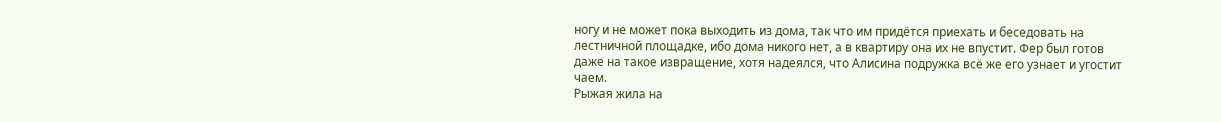ногу и не может пока выходить из дома, так что им придётся приехать и беседовать на лестничной площадке, ибо дома никого нет, а в квартиру она их не впустит. Фер был готов даже на такое извращение, хотя надеялся, что Алисина подружка всё же его узнает и угостит чаем.
Рыжая жила на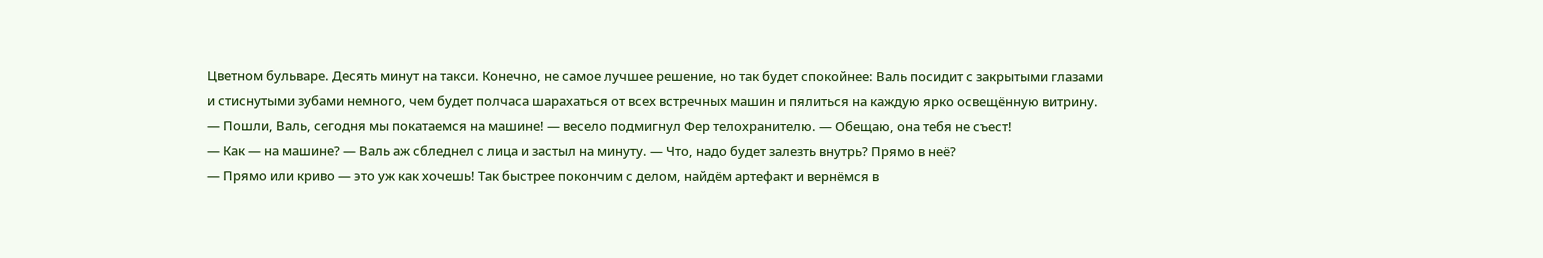Цветном бульваре. Десять минут на такси. Конечно, не самое лучшее решение, но так будет спокойнее: Валь посидит с закрытыми глазами и стиснутыми зубами немного, чем будет полчаса шарахаться от всех встречных машин и пялиться на каждую ярко освещённую витрину.
— Пошли, Валь, сегодня мы покатаемся на машине! — весело подмигнул Фер телохранителю. — Обещаю, она тебя не съест!
— Как — на машине? — Валь аж сбледнел с лица и застыл на минуту. — Что, надо будет залезть внутрь? Прямо в неё?
— Прямо или криво — это уж как хочешь! Так быстрее покончим с делом, найдём артефакт и вернёмся в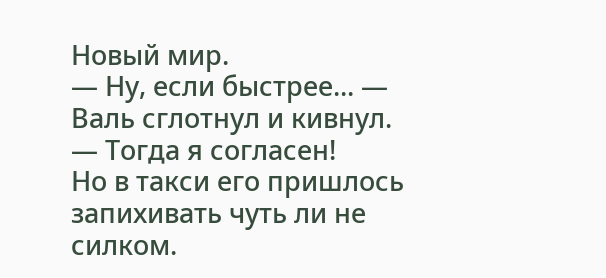Новый мир.
— Ну, если быстрее... — Валь сглотнул и кивнул. — Тогда я согласен!
Но в такси его пришлось запихивать чуть ли не силком.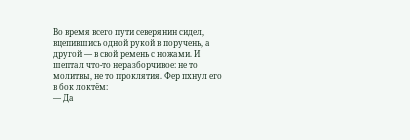Во время всего пути северянин сидел, вцепившись одной рукой в поручень, а другой — в свой ремень с ножами. И шептал что-то неразборчивое: не то молитвы, не то проклятия. Фер пхнул его в бок локтём:
— Да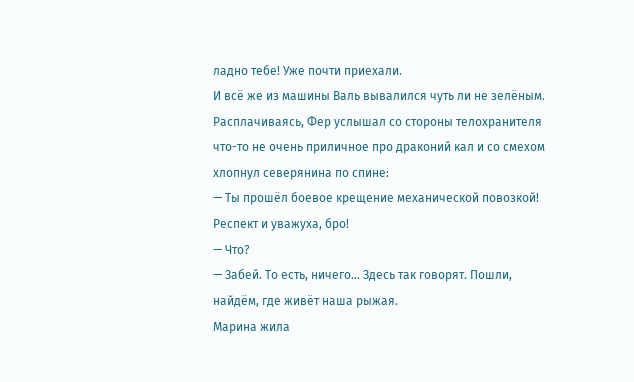ладно тебе! Уже почти приехали.
И всё же из машины Валь вывалился чуть ли не зелёным. Расплачиваясь, Фер услышал со стороны телохранителя что-то не очень приличное про драконий кал и со смехом хлопнул северянина по спине:
— Ты прошёл боевое крещение механической повозкой! Респект и уважуха, бро!
— Что?
— Забей. То есть, ничего... Здесь так говорят. Пошли, найдём, где живёт наша рыжая.
Марина жила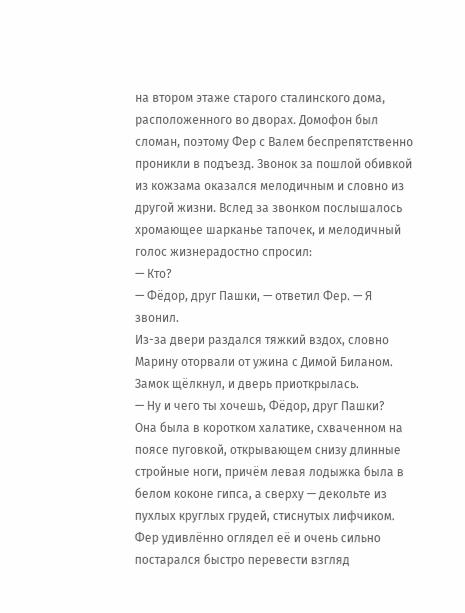на втором этаже старого сталинского дома, расположенного во дворах. Домофон был сломан, поэтому Фер с Валем беспрепятственно проникли в подъезд. Звонок за пошлой обивкой из кожзама оказался мелодичным и словно из другой жизни. Вслед за звонком послышалось хромающее шарканье тапочек, и мелодичный голос жизнерадостно спросил:
— Кто?
— Фёдор, друг Пашки, — ответил Фер. — Я звонил.
Из-за двери раздался тяжкий вздох, словно Марину оторвали от ужина с Димой Биланом. Замок щёлкнул, и дверь приоткрылась.
— Ну и чего ты хочешь, Фёдор, друг Пашки?
Она была в коротком халатике, схваченном на поясе пуговкой, открывающем снизу длинные стройные ноги, причём левая лодыжка была в белом коконе гипса, а сверху — декольте из пухлых круглых грудей, стиснутых лифчиком. Фер удивлённо оглядел её и очень сильно постарался быстро перевести взгляд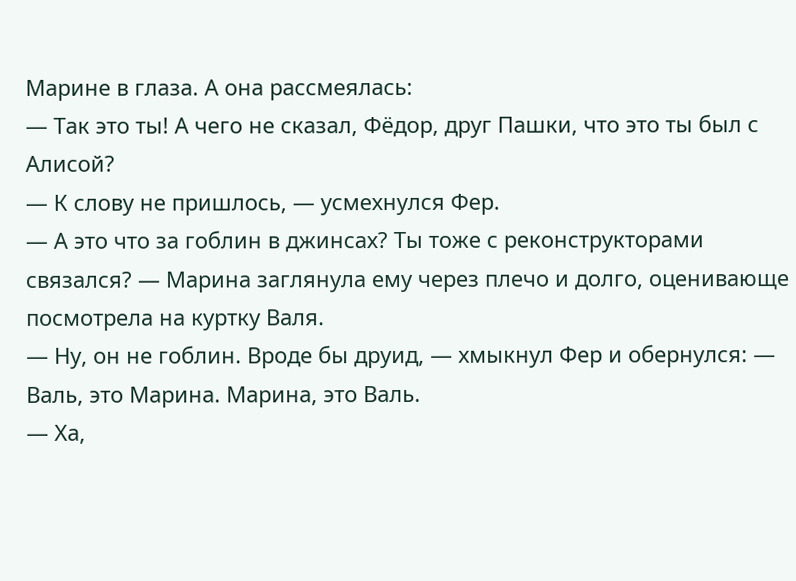Марине в глаза. А она рассмеялась:
— Так это ты! А чего не сказал, Фёдор, друг Пашки, что это ты был с Алисой?
— К слову не пришлось, — усмехнулся Фер.
— А это что за гоблин в джинсах? Ты тоже с реконструкторами связался? — Марина заглянула ему через плечо и долго, оценивающе посмотрела на куртку Валя.
— Ну, он не гоблин. Вроде бы друид, — хмыкнул Фер и обернулся: — Валь, это Марина. Марина, это Валь.
— Ха,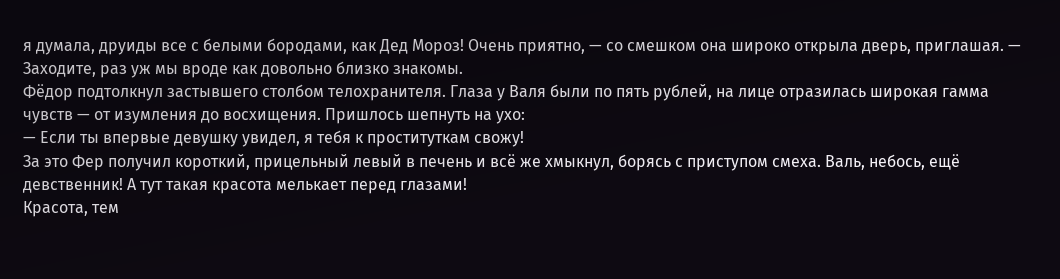я думала, друиды все с белыми бородами, как Дед Мороз! Очень приятно, — со смешком она широко открыла дверь, приглашая. — Заходите, раз уж мы вроде как довольно близко знакомы.
Фёдор подтолкнул застывшего столбом телохранителя. Глаза у Валя были по пять рублей, на лице отразилась широкая гамма чувств — от изумления до восхищения. Пришлось шепнуть на ухо:
— Если ты впервые девушку увидел, я тебя к проституткам свожу!
За это Фер получил короткий, прицельный левый в печень и всё же хмыкнул, борясь с приступом смеха. Валь, небось, ещё девственник! А тут такая красота мелькает перед глазами!
Красота, тем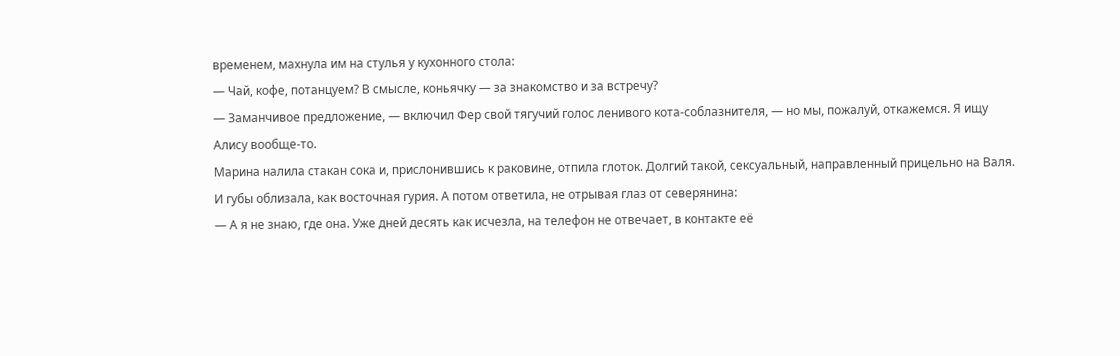временем, махнула им на стулья у кухонного стола:
— Чай, кофе, потанцуем? В смысле, коньячку — за знакомство и за встречу?
— Заманчивое предложение, — включил Фер свой тягучий голос ленивого кота-соблазнителя, — но мы, пожалуй, откажемся. Я ищу Алису вообще-то.
Марина налила стакан сока и, прислонившись к раковине, отпила глоток. Долгий такой, сексуальный, направленный прицельно на Валя. И губы облизала, как восточная гурия. А потом ответила, не отрывая глаз от северянина:
— А я не знаю, где она. Уже дней десять как исчезла, на телефон не отвечает, в контакте её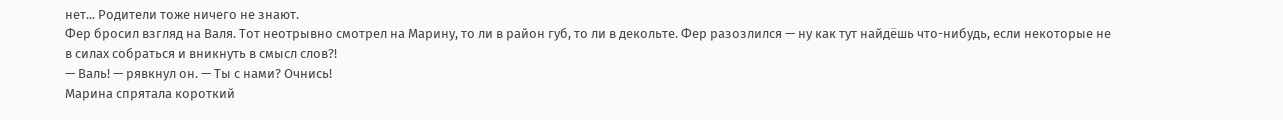нет... Родители тоже ничего не знают.
Фер бросил взгляд на Валя. Тот неотрывно смотрел на Марину, то ли в район губ, то ли в декольте. Фер разозлился — ну как тут найдёшь что-нибудь, если некоторые не в силах собраться и вникнуть в смысл слов?!
— Валь! — рявкнул он. — Ты с нами? Очнись!
Марина спрятала короткий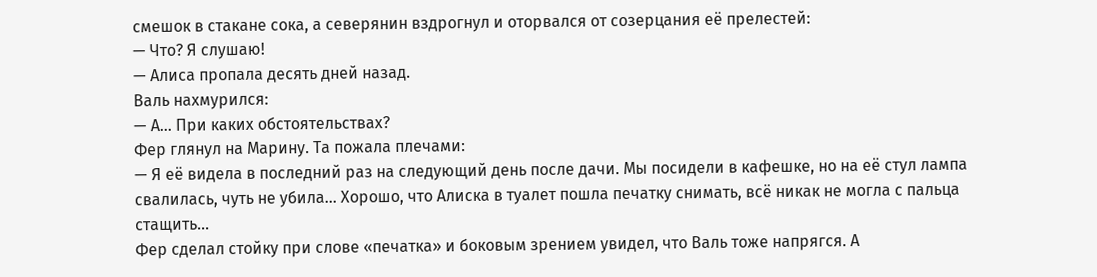смешок в стакане сока, а северянин вздрогнул и оторвался от созерцания её прелестей:
— Что? Я слушаю!
— Алиса пропала десять дней назад.
Валь нахмурился:
— А... При каких обстоятельствах?
Фер глянул на Марину. Та пожала плечами:
— Я её видела в последний раз на следующий день после дачи. Мы посидели в кафешке, но на её стул лампа свалилась, чуть не убила... Хорошо, что Алиска в туалет пошла печатку снимать, всё никак не могла с пальца стащить...
Фер сделал стойку при слове «печатка» и боковым зрением увидел, что Валь тоже напрягся. А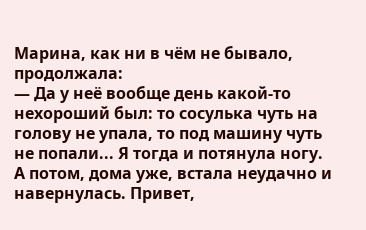Марина, как ни в чём не бывало, продолжала:
— Да у неё вообще день какой-то нехороший был: то сосулька чуть на голову не упала, то под машину чуть не попали... Я тогда и потянула ногу. А потом, дома уже, встала неудачно и навернулась. Привет,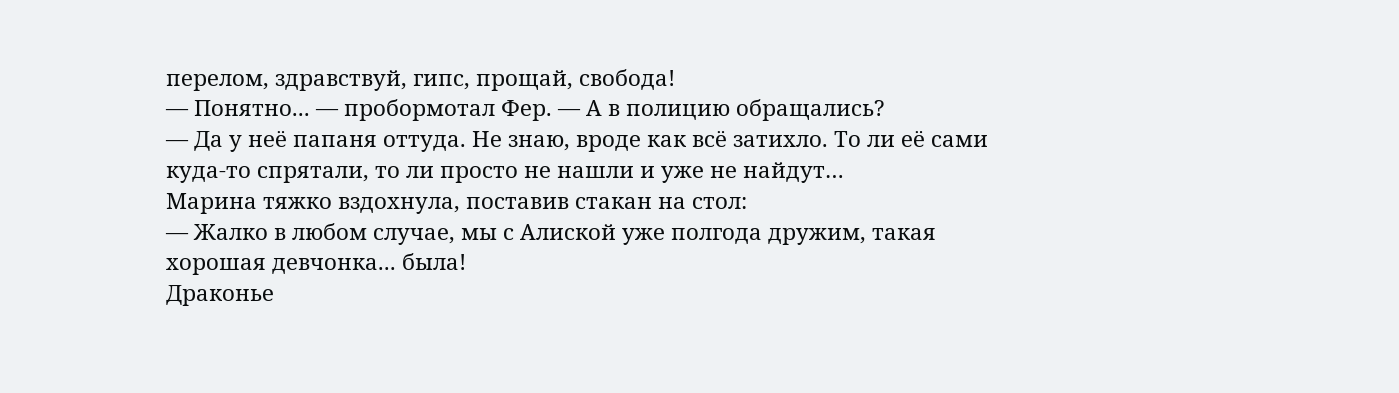перелом, здравствуй, гипс, прощай, свобода!
— Понятно... — пробормотал Фер. — А в полицию обращались?
— Да у неё папаня оттуда. Не знаю, вроде как всё затихло. То ли её сами куда-то спрятали, то ли просто не нашли и уже не найдут…
Марина тяжко вздохнула, поставив стакан на стол:
— Жалко в любом случае, мы с Алиской уже полгода дружим, такая хорошая девчонка... была!
Драконье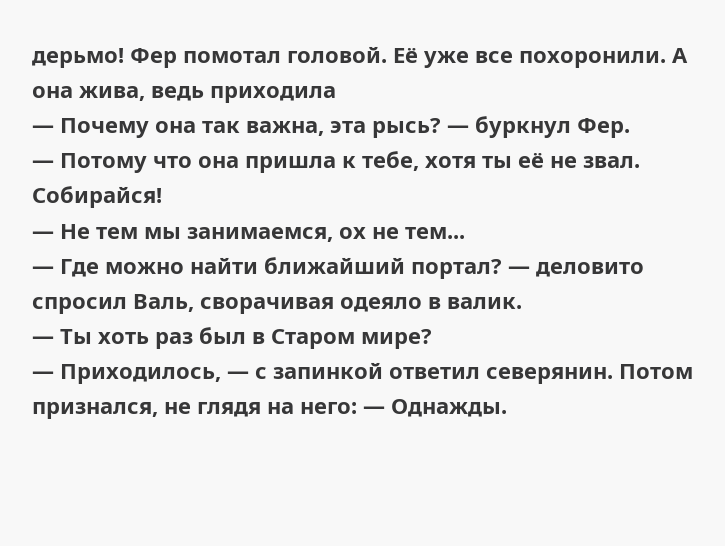дерьмо! Фер помотал головой. Её уже все похоронили. А она жива, ведь приходила
— Почему она так важна, эта рысь? — буркнул Фер.
— Потому что она пришла к тебе, хотя ты её не звал. Собирайся!
— Не тем мы занимаемся, ох не тем...
— Где можно найти ближайший портал? — деловито спросил Валь, сворачивая одеяло в валик.
— Ты хоть раз был в Старом мире?
— Приходилось, — с запинкой ответил северянин. Потом признался, не глядя на него: — Однажды.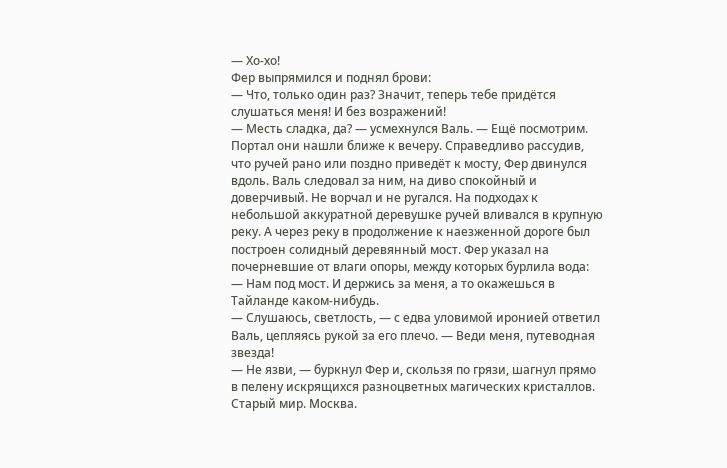— Хо-хо!
Фер выпрямился и поднял брови:
— Что, только один раз? Значит, теперь тебе придётся слушаться меня! И без возражений!
— Месть сладка, да? — усмехнулся Валь. — Ещё посмотрим.
Портал они нашли ближе к вечеру. Справедливо рассудив, что ручей рано или поздно приведёт к мосту, Фер двинулся вдоль. Валь следовал за ним, на диво спокойный и доверчивый. Не ворчал и не ругался. На подходах к небольшой аккуратной деревушке ручей вливался в крупную реку. А через реку в продолжение к наезженной дороге был построен солидный деревянный мост. Фер указал на почерневшие от влаги опоры, между которых бурлила вода:
— Нам под мост. И держись за меня, а то окажешься в Тайланде каком-нибудь.
— Слушаюсь, светлость, — с едва уловимой иронией ответил Валь, цепляясь рукой за его плечо. — Веди меня, путеводная звезда!
— Не язви, — буркнул Фер и, скользя по грязи, шагнул прямо в пелену искрящихся разноцветных магических кристаллов.
Старый мир. Москва.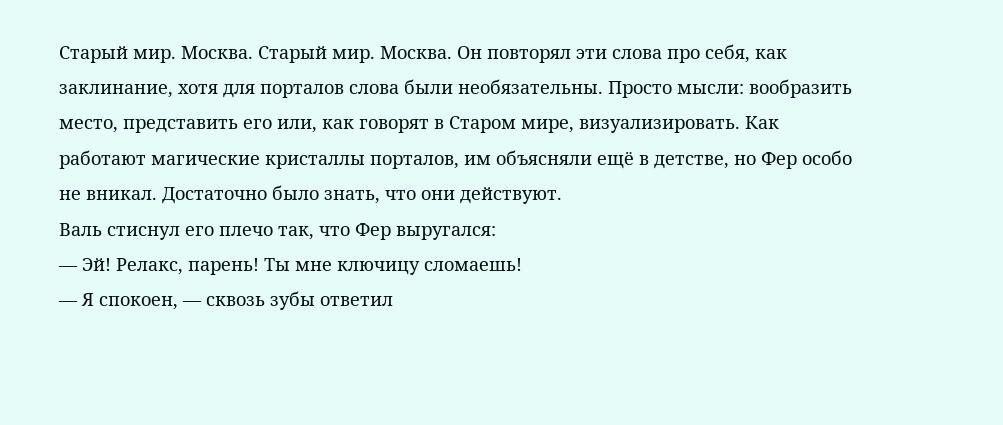Старый мир. Москва. Старый мир. Москва. Он повторял эти слова про себя, как заклинание, хотя для порталов слова были необязательны. Просто мысли: вообразить место, представить его или, как говорят в Старом мире, визуализировать. Как работают магические кристаллы порталов, им объясняли ещё в детстве, но Фер особо не вникал. Достаточно было знать, что они действуют.
Валь стиснул его плечо так, что Фер выругался:
— Эй! Релакс, парень! Ты мне ключицу сломаешь!
— Я спокоен, — сквозь зубы ответил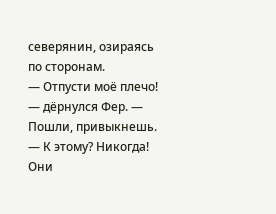северянин, озираясь по сторонам.
— Отпусти моё плечо! — дёрнулся Фер. — Пошли, привыкнешь.
— К этому? Никогда!
Они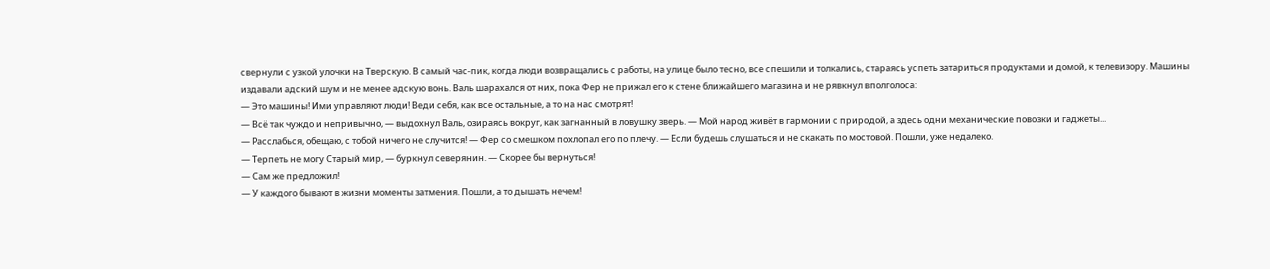свернули с узкой улочки на Тверскую. В самый час-пик, когда люди возвращались с работы, на улице было тесно, все спешили и толкались, стараясь успеть затариться продуктами и домой, к телевизору. Машины издавали адский шум и не менее адскую вонь. Валь шарахался от них, пока Фер не прижал его к стене ближайшего магазина и не рявкнул вполголоса:
— Это машины! Ими управляют люди! Веди себя, как все остальные, а то на нас смотрят!
— Всё так чуждо и непривычно, — выдохнул Валь, озираясь вокруг, как загнанный в ловушку зверь. — Мой народ живёт в гармонии с природой, а здесь одни механические повозки и гаджеты...
— Расслабься, обещаю, с тобой ничего не случится! — Фер со смешком похлопал его по плечу. — Если будешь слушаться и не скакать по мостовой. Пошли, уже недалеко.
— Терпеть не могу Старый мир, — буркнул северянин. — Скорее бы вернуться!
— Сам же предложил!
— У каждого бывают в жизни моменты затмения. Пошли, а то дышать нечем!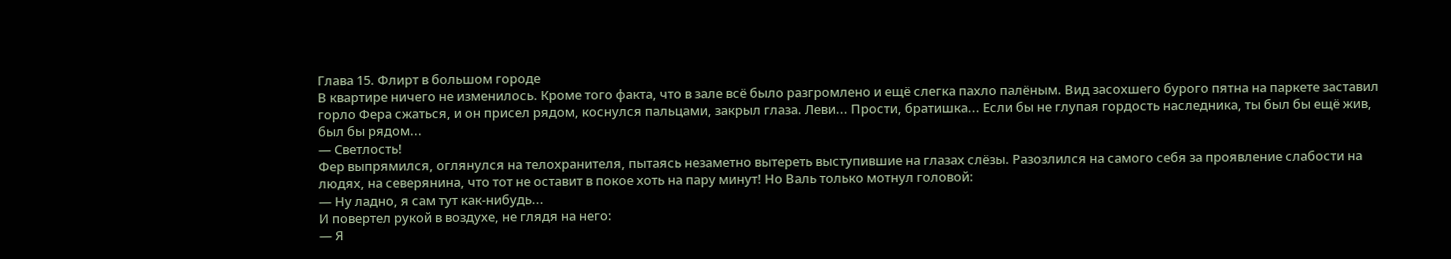Глава 15. Флирт в большом городе
В квартире ничего не изменилось. Кроме того факта, что в зале всё было разгромлено и ещё слегка пахло палёным. Вид засохшего бурого пятна на паркете заставил горло Фера сжаться, и он присел рядом, коснулся пальцами, закрыл глаза. Леви... Прости, братишка... Если бы не глупая гордость наследника, ты был бы ещё жив, был бы рядом...
— Светлость!
Фер выпрямился, оглянулся на телохранителя, пытаясь незаметно вытереть выступившие на глазах слёзы. Разозлился на самого себя за проявление слабости на людях, на северянина, что тот не оставит в покое хоть на пару минут! Но Валь только мотнул головой:
— Ну ладно, я сам тут как-нибудь...
И повертел рукой в воздухе, не глядя на него:
— Я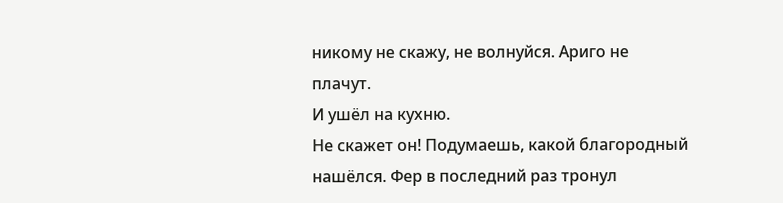никому не скажу, не волнуйся. Ариго не плачут.
И ушёл на кухню.
Не скажет он! Подумаешь, какой благородный нашёлся. Фер в последний раз тронул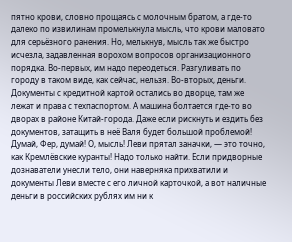пятно крови, словно прощаясь с молочным братом, а где-то далеко по извилинам промелькнула мысль, что крови маловато для серьёзного ранения. Но, мелькнув, мысль так же быстро исчезла, задавленная ворохом вопросов организационного порядка. Во-первых, им надо переодеться. Разгуливать по городу в таком виде, как сейчас, нельзя. Во-вторых, деньги. Документы с кредитной картой остались во дворце, там же лежат и права с техпаспортом. А машина болтается где-то во дворах в районе Китай-города. Даже если рискнуть и ездить без документов, затащить в неё Валя будет большой проблемой!
Думай, Фер, думай! О, мысль! Леви прятал заначки, — это точно, как Кремлёвские куранты! Надо только найти. Если придворные дознаватели унесли тело, они наверняка прихватили и документы Леви вместе с его личной карточкой, а вот наличные деньги в российских рублях им ни к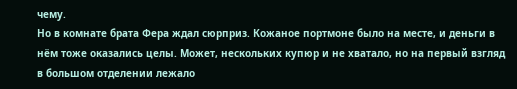чему.
Но в комнате брата Фера ждал сюрприз. Кожаное портмоне было на месте, и деньги в нём тоже оказались целы. Может, нескольких купюр и не хватало, но на первый взгляд в большом отделении лежало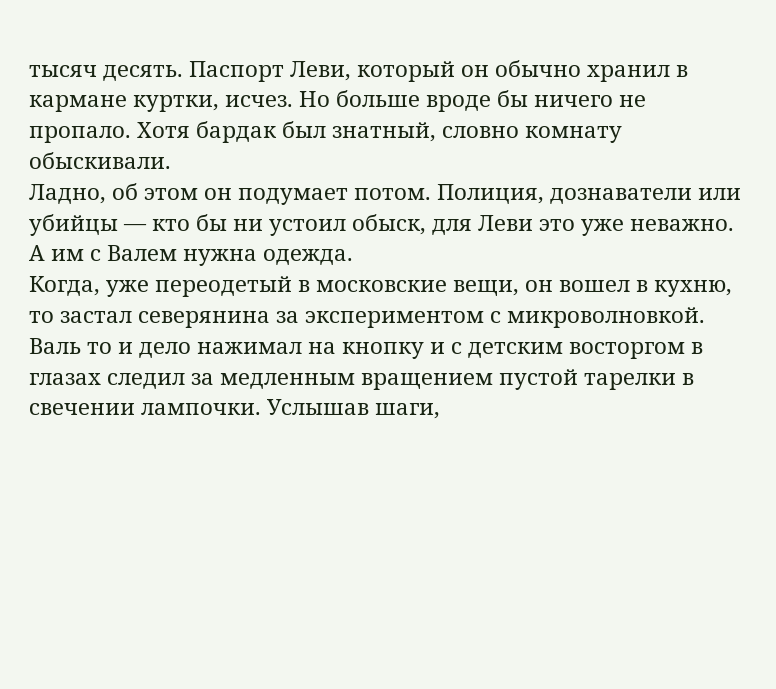тысяч десять. Паспорт Леви, который он обычно хранил в кармане куртки, исчез. Но больше вроде бы ничего не пропало. Хотя бардак был знатный, словно комнату обыскивали.
Ладно, об этом он подумает потом. Полиция, дознаватели или убийцы — кто бы ни устоил обыск, для Леви это уже неважно. А им с Валем нужна одежда.
Когда, уже переодетый в московские вещи, он вошел в кухню, то застал северянина за экспериментом с микроволновкой. Валь то и дело нажимал на кнопку и с детским восторгом в глазах следил за медленным вращением пустой тарелки в свечении лампочки. Услышав шаги,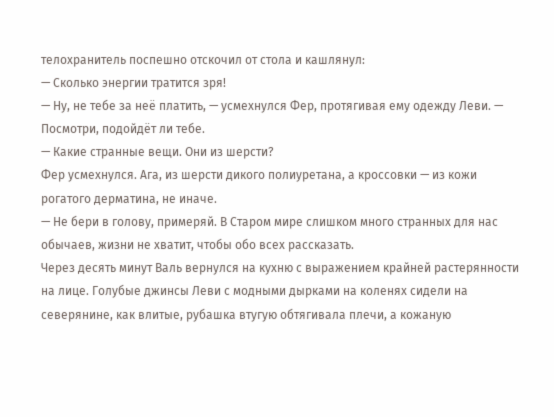телохранитель поспешно отскочил от стола и кашлянул:
— Сколько энергии тратится зря!
— Ну, не тебе за неё платить, — усмехнулся Фер, протягивая ему одежду Леви. — Посмотри, подойдёт ли тебе.
— Какие странные вещи. Они из шерсти?
Фер усмехнулся. Ага, из шерсти дикого полиуретана, а кроссовки — из кожи рогатого дерматина, не иначе.
— Не бери в голову, примеряй. В Старом мире слишком много странных для нас обычаев, жизни не хватит, чтобы обо всех рассказать.
Через десять минут Валь вернулся на кухню с выражением крайней растерянности на лице. Голубые джинсы Леви с модными дырками на коленях сидели на северянине, как влитые, рубашка втугую обтягивала плечи, а кожаную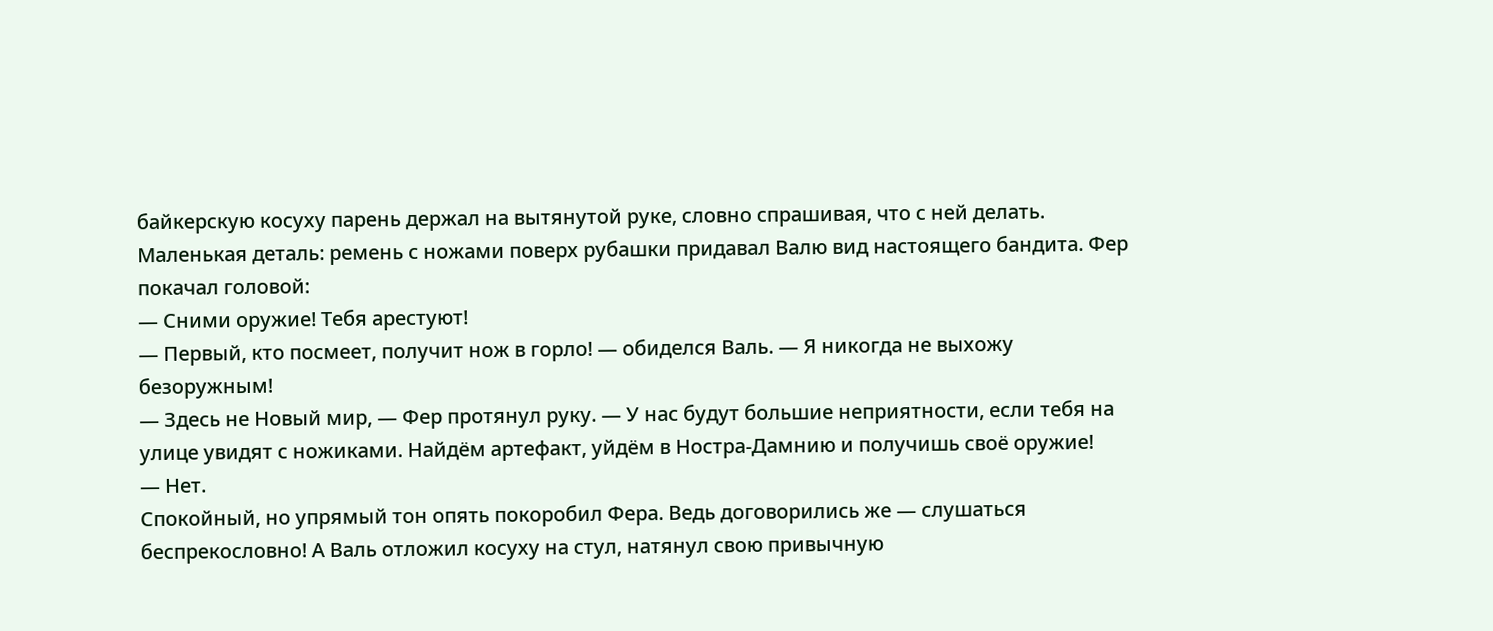байкерскую косуху парень держал на вытянутой руке, словно спрашивая, что с ней делать. Маленькая деталь: ремень с ножами поверх рубашки придавал Валю вид настоящего бандита. Фер покачал головой:
— Сними оружие! Тебя арестуют!
— Первый, кто посмеет, получит нож в горло! — обиделся Валь. — Я никогда не выхожу безоружным!
— Здесь не Новый мир, — Фер протянул руку. — У нас будут большие неприятности, если тебя на улице увидят с ножиками. Найдём артефакт, уйдём в Ностра-Дамнию и получишь своё оружие!
— Нет.
Спокойный, но упрямый тон опять покоробил Фера. Ведь договорились же — слушаться беспрекословно! А Валь отложил косуху на стул, натянул свою привычную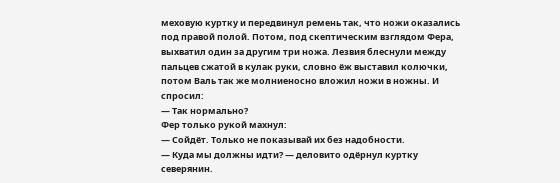меховую куртку и передвинул ремень так, что ножи оказались под правой полой. Потом, под скептическим взглядом Фера, выхватил один за другим три ножа. Лезвия блеснули между пальцев сжатой в кулак руки, словно ёж выставил колючки, потом Валь так же молниеносно вложил ножи в ножны. И спросил:
— Так нормально?
Фер только рукой махнул:
— Сойдёт. Только не показывай их без надобности.
— Куда мы должны идти? — деловито одёрнул куртку северянин.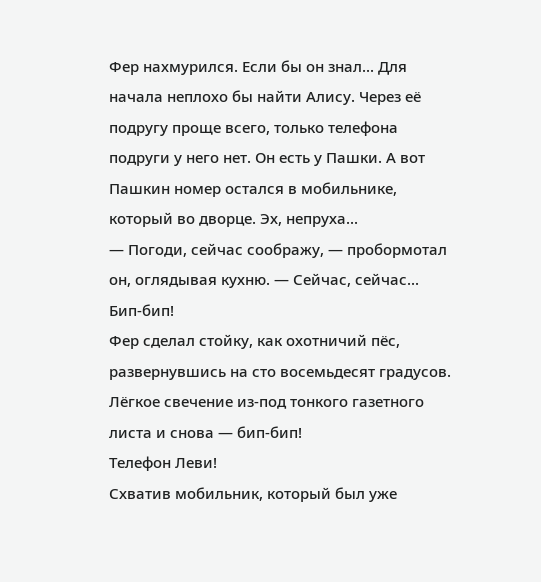Фер нахмурился. Если бы он знал... Для начала неплохо бы найти Алису. Через её подругу проще всего, только телефона подруги у него нет. Он есть у Пашки. А вот Пашкин номер остался в мобильнике, который во дворце. Эх, непруха...
— Погоди, сейчас соображу, — пробормотал он, оглядывая кухню. — Сейчас, сейчас...
Бип-бип!
Фер сделал стойку, как охотничий пёс, развернувшись на сто восемьдесят градусов. Лёгкое свечение из-под тонкого газетного листа и снова — бип-бип!
Телефон Леви!
Схватив мобильник, который был уже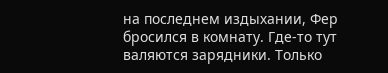на последнем издыхании, Фер бросился в комнату. Где-то тут валяются зарядники. Только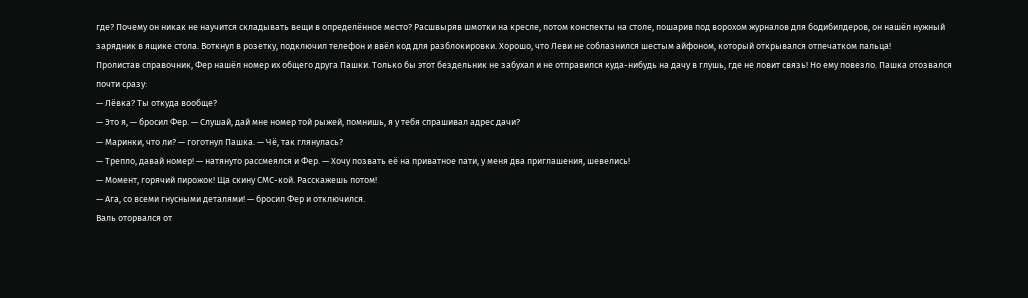где? Почему он никак не научится складывать вещи в определённое место? Расшвыряв шмотки на кресле, потом конспекты на столе, пошарив под ворохом журналов для бодибилдеров, он нашёл нужный зарядник в ящике стола. Воткнул в розетку, подключил телефон и ввёл код для разблокировки. Хорошо, что Леви не соблазнился шестым айфоном, который открывался отпечатком пальца!
Пролистав справочник, Фер нашёл номер их общего друга Пашки. Только бы этот бездельник не забухал и не отправился куда-нибудь на дачу в глушь, где не ловит связь! Но ему повезло. Пашка отозвался почти сразу:
— Лёвка? Ты откуда вообще?
— Это я, — бросил Фер. — Слушай, дай мне номер той рыжей, помнишь, я у тебя спрашивал адрес дачи?
— Маринки, что ли? — гоготнул Пашка. — Чё, так глянулась?
— Трепло, давай номер! — натянуто рассмеялся и Фер. — Хочу позвать её на приватное пати, у меня два приглашения, шевелись!
— Момент, горячий пирожок! Ща скину СМС-кой. Расскажешь потом!
— Ага, со всеми гнусными деталями! — бросил Фер и отключился.
Валь оторвался от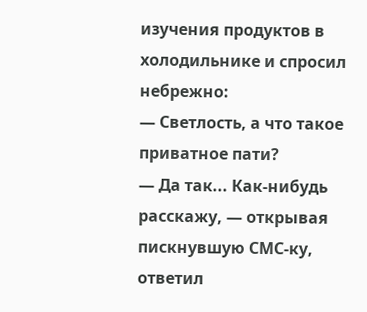изучения продуктов в холодильнике и спросил небрежно:
— Светлость, а что такое приватное пати?
— Да так... Как-нибудь расскажу, — открывая пискнувшую СМС-ку, ответил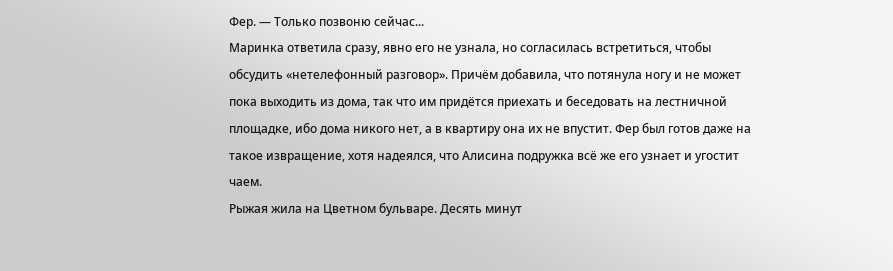Фер. — Только позвоню сейчас...
Маринка ответила сразу, явно его не узнала, но согласилась встретиться, чтобы обсудить «нетелефонный разговор». Причём добавила, что потянула ногу и не может пока выходить из дома, так что им придётся приехать и беседовать на лестничной площадке, ибо дома никого нет, а в квартиру она их не впустит. Фер был готов даже на такое извращение, хотя надеялся, что Алисина подружка всё же его узнает и угостит чаем.
Рыжая жила на Цветном бульваре. Десять минут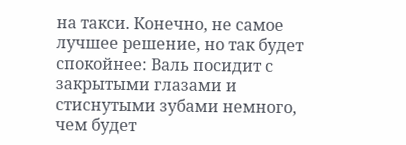на такси. Конечно, не самое лучшее решение, но так будет спокойнее: Валь посидит с закрытыми глазами и стиснутыми зубами немного, чем будет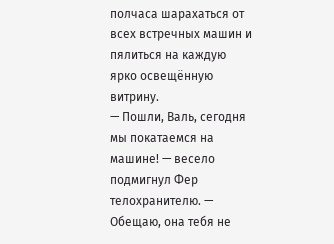полчаса шарахаться от всех встречных машин и пялиться на каждую ярко освещённую витрину.
— Пошли, Валь, сегодня мы покатаемся на машине! — весело подмигнул Фер телохранителю. — Обещаю, она тебя не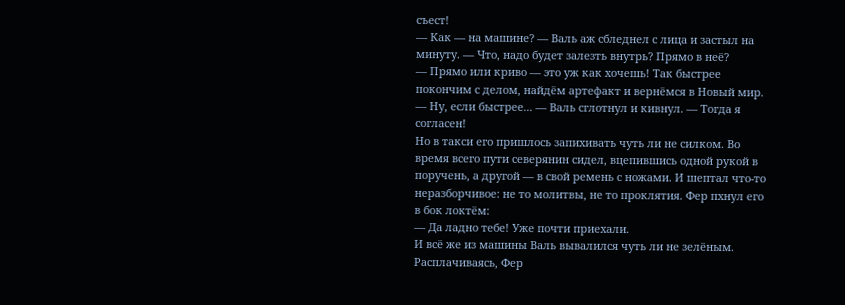съест!
— Как — на машине? — Валь аж сбледнел с лица и застыл на минуту. — Что, надо будет залезть внутрь? Прямо в неё?
— Прямо или криво — это уж как хочешь! Так быстрее покончим с делом, найдём артефакт и вернёмся в Новый мир.
— Ну, если быстрее... — Валь сглотнул и кивнул. — Тогда я согласен!
Но в такси его пришлось запихивать чуть ли не силком. Во время всего пути северянин сидел, вцепившись одной рукой в поручень, а другой — в свой ремень с ножами. И шептал что-то неразборчивое: не то молитвы, не то проклятия. Фер пхнул его в бок локтём:
— Да ладно тебе! Уже почти приехали.
И всё же из машины Валь вывалился чуть ли не зелёным. Расплачиваясь, Фер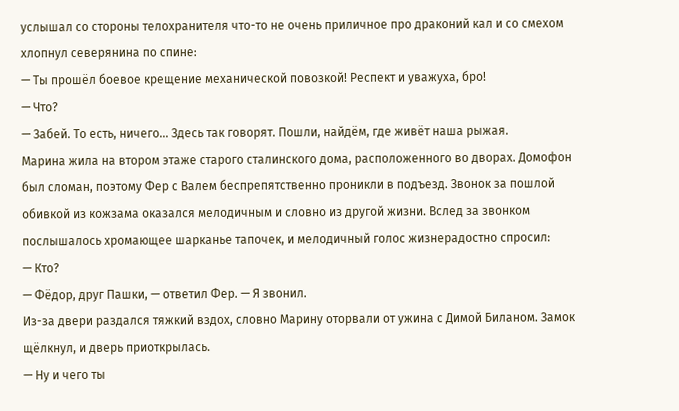услышал со стороны телохранителя что-то не очень приличное про драконий кал и со смехом хлопнул северянина по спине:
— Ты прошёл боевое крещение механической повозкой! Респект и уважуха, бро!
— Что?
— Забей. То есть, ничего... Здесь так говорят. Пошли, найдём, где живёт наша рыжая.
Марина жила на втором этаже старого сталинского дома, расположенного во дворах. Домофон был сломан, поэтому Фер с Валем беспрепятственно проникли в подъезд. Звонок за пошлой обивкой из кожзама оказался мелодичным и словно из другой жизни. Вслед за звонком послышалось хромающее шарканье тапочек, и мелодичный голос жизнерадостно спросил:
— Кто?
— Фёдор, друг Пашки, — ответил Фер. — Я звонил.
Из-за двери раздался тяжкий вздох, словно Марину оторвали от ужина с Димой Биланом. Замок щёлкнул, и дверь приоткрылась.
— Ну и чего ты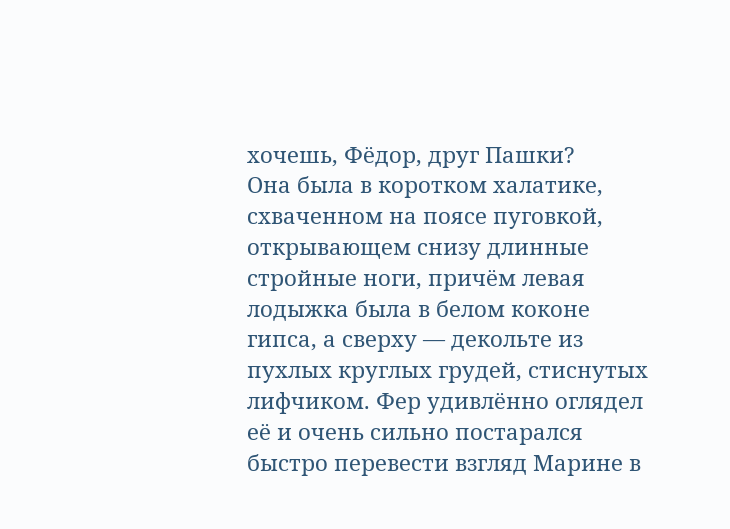хочешь, Фёдор, друг Пашки?
Она была в коротком халатике, схваченном на поясе пуговкой, открывающем снизу длинные стройные ноги, причём левая лодыжка была в белом коконе гипса, а сверху — декольте из пухлых круглых грудей, стиснутых лифчиком. Фер удивлённо оглядел её и очень сильно постарался быстро перевести взгляд Марине в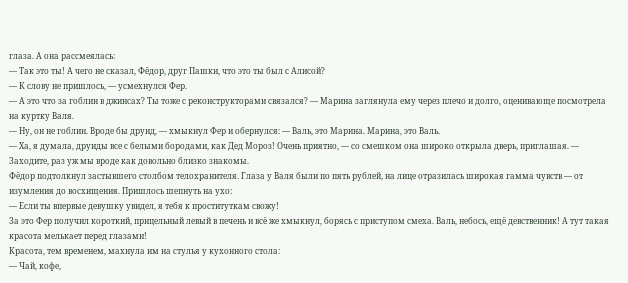глаза. А она рассмеялась:
— Так это ты! А чего не сказал, Фёдор, друг Пашки, что это ты был с Алисой?
— К слову не пришлось, — усмехнулся Фер.
— А это что за гоблин в джинсах? Ты тоже с реконструкторами связался? — Марина заглянула ему через плечо и долго, оценивающе посмотрела на куртку Валя.
— Ну, он не гоблин. Вроде бы друид, — хмыкнул Фер и обернулся: — Валь, это Марина. Марина, это Валь.
— Ха, я думала, друиды все с белыми бородами, как Дед Мороз! Очень приятно, — со смешком она широко открыла дверь, приглашая. — Заходите, раз уж мы вроде как довольно близко знакомы.
Фёдор подтолкнул застывшего столбом телохранителя. Глаза у Валя были по пять рублей, на лице отразилась широкая гамма чувств — от изумления до восхищения. Пришлось шепнуть на ухо:
— Если ты впервые девушку увидел, я тебя к проституткам свожу!
За это Фер получил короткий, прицельный левый в печень и всё же хмыкнул, борясь с приступом смеха. Валь, небось, ещё девственник! А тут такая красота мелькает перед глазами!
Красота, тем временем, махнула им на стулья у кухонного стола:
— Чай, кофе,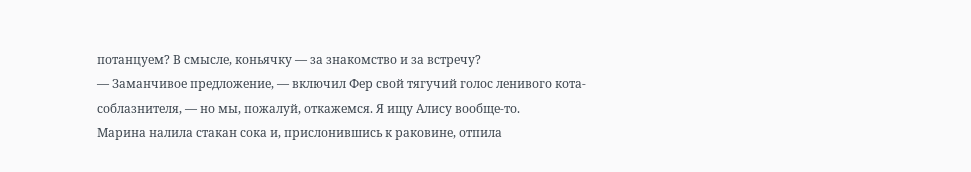потанцуем? В смысле, коньячку — за знакомство и за встречу?
— Заманчивое предложение, — включил Фер свой тягучий голос ленивого кота-соблазнителя, — но мы, пожалуй, откажемся. Я ищу Алису вообще-то.
Марина налила стакан сока и, прислонившись к раковине, отпила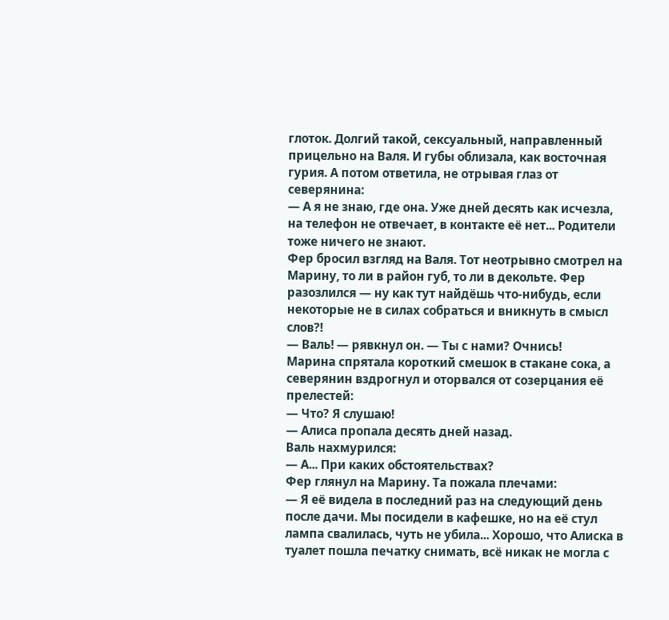глоток. Долгий такой, сексуальный, направленный прицельно на Валя. И губы облизала, как восточная гурия. А потом ответила, не отрывая глаз от северянина:
— А я не знаю, где она. Уже дней десять как исчезла, на телефон не отвечает, в контакте её нет... Родители тоже ничего не знают.
Фер бросил взгляд на Валя. Тот неотрывно смотрел на Марину, то ли в район губ, то ли в декольте. Фер разозлился — ну как тут найдёшь что-нибудь, если некоторые не в силах собраться и вникнуть в смысл слов?!
— Валь! — рявкнул он. — Ты с нами? Очнись!
Марина спрятала короткий смешок в стакане сока, а северянин вздрогнул и оторвался от созерцания её прелестей:
— Что? Я слушаю!
— Алиса пропала десять дней назад.
Валь нахмурился:
— А... При каких обстоятельствах?
Фер глянул на Марину. Та пожала плечами:
— Я её видела в последний раз на следующий день после дачи. Мы посидели в кафешке, но на её стул лампа свалилась, чуть не убила... Хорошо, что Алиска в туалет пошла печатку снимать, всё никак не могла с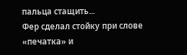пальца стащить...
Фер сделал стойку при слове «печатка» и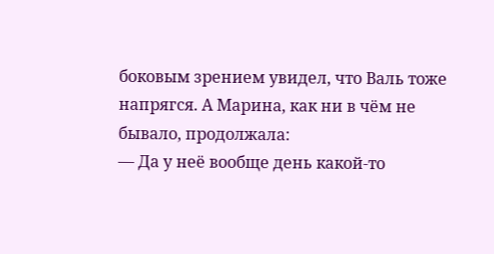боковым зрением увидел, что Валь тоже напрягся. А Марина, как ни в чём не бывало, продолжала:
— Да у неё вообще день какой-то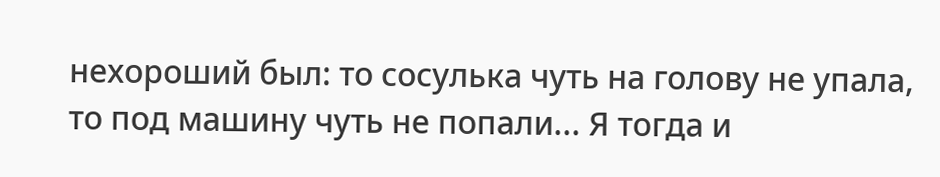нехороший был: то сосулька чуть на голову не упала, то под машину чуть не попали... Я тогда и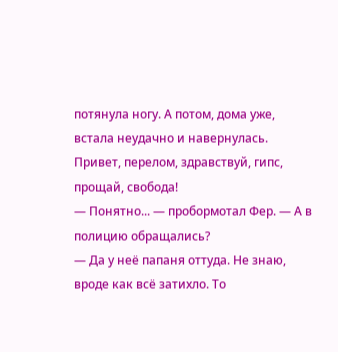потянула ногу. А потом, дома уже, встала неудачно и навернулась. Привет, перелом, здравствуй, гипс, прощай, свобода!
— Понятно... — пробормотал Фер. — А в полицию обращались?
— Да у неё папаня оттуда. Не знаю, вроде как всё затихло. То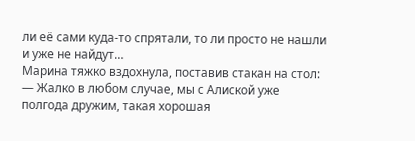ли её сами куда-то спрятали, то ли просто не нашли и уже не найдут…
Марина тяжко вздохнула, поставив стакан на стол:
— Жалко в любом случае, мы с Алиской уже полгода дружим, такая хорошая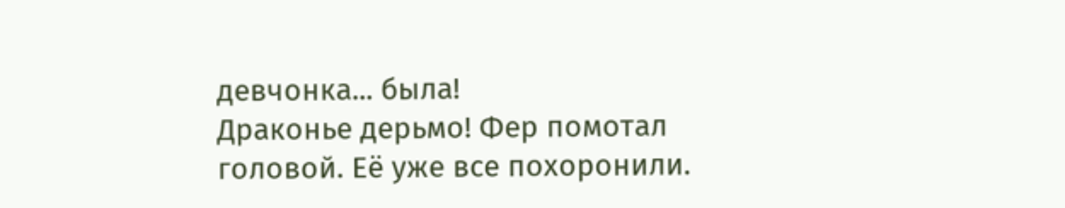девчонка... была!
Драконье дерьмо! Фер помотал головой. Её уже все похоронили.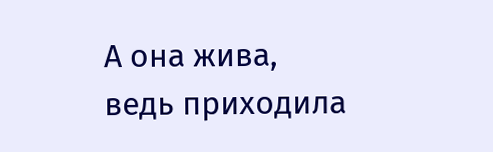А она жива, ведь приходила